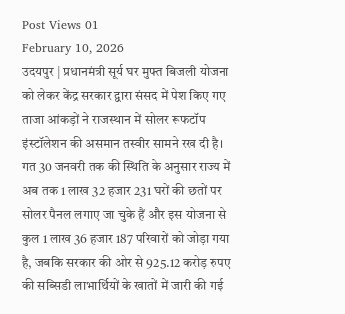Post Views 01
February 10, 2026
उदयपुर | प्रधानमंत्री सूर्य घर मुफ्त बिजली योजना को लेकर केंद्र सरकार द्वारा संसद में पेश किए गए ताजा आंकड़ों ने राजस्थान में सोलर रूफटॉप इंस्टॉलेशन की असमान तस्वीर सामने रख दी है। गत 30 जनवरी तक की स्थिति के अनुसार राज्य में अब तक 1 लाख 32 हजार 231 घरों की छतों पर सोलर पैनल लगाए जा चुके हैं और इस योजना से कुल 1 लाख 36 हजार 187 परिवारों को जोड़ा गया है, जबकि सरकार की ओर से 925.12 करोड़ रुपए की सब्सिडी लाभार्थियों के खातों में जारी की गई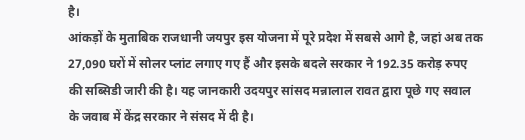है।
आंकड़ों के मुताबिक राजधानी जयपुर इस योजना में पूरे प्रदेश में सबसे आगे है, जहां अब तक 27,090 घरों में सोलर प्लांट लगाए गए हैं और इसके बदले सरकार ने 192.35 करोड़ रुपए की सब्सिडी जारी की है। यह जानकारी उदयपुर सांसद मन्नालाल रावत द्वारा पूछे गए सवाल के जवाब में केंद्र सरकार ने संसद में दी है।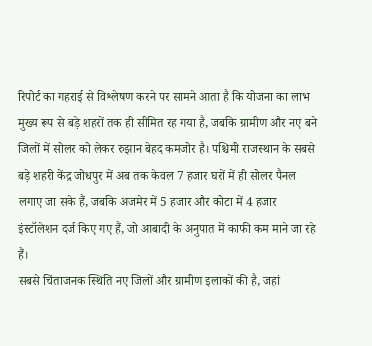रिपोर्ट का गहराई से विश्लेषण करने पर सामने आता है कि योजना का लाभ मुख्य रूप से बड़े शहरों तक ही सीमित रह गया है, जबकि ग्रामीण और नए बने जिलों में सोलर को लेकर रुझान बेहद कमजोर है। पश्चिमी राजस्थान के सबसे बड़े शहरी केंद्र जोधपुर में अब तक केवल 7 हजार घरों में ही सोलर पैनल लगाए जा सके हैं, जबकि अजमेर में 5 हजार और कोटा में 4 हजार इंस्टॉलेशन दर्ज किए गए हैं, जो आबादी के अनुपात में काफी कम माने जा रहे हैं।
सबसे चिंताजनक स्थिति नए जिलों और ग्रामीण इलाकों की है, जहां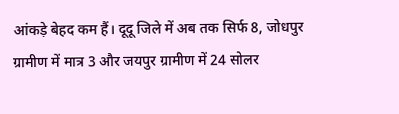आंकड़े बेहद कम हैं। दूदू जिले में अब तक सिर्फ 8, जोधपुर ग्रामीण में मात्र 3 और जयपुर ग्रामीण में 24 सोलर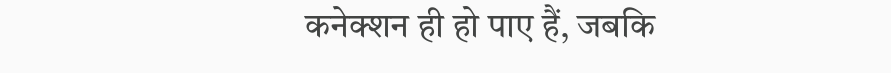कनेक्शन ही हो पाए हैं, जबकि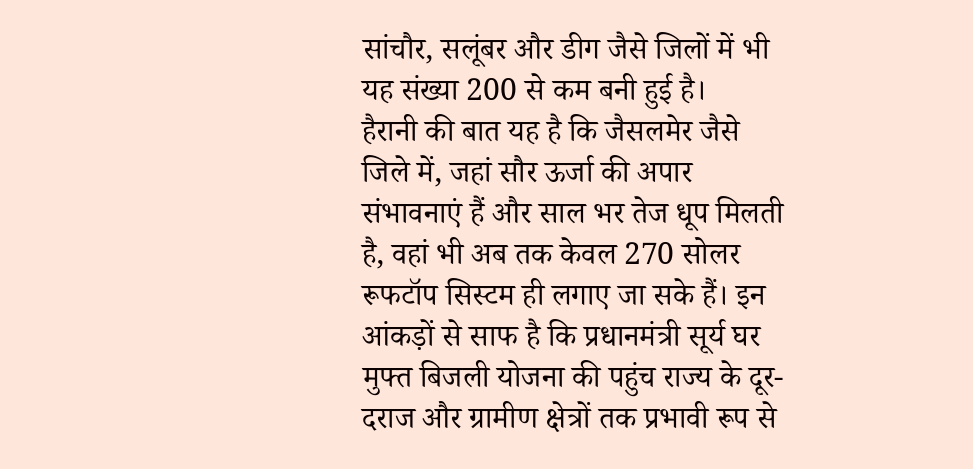सांचौर, सलूंबर और डीग जैसे जिलों में भी यह संख्या 200 से कम बनी हुई है।
हैरानी की बात यह है कि जैसलमेर जैसे जिले में, जहां सौर ऊर्जा की अपार संभावनाएं हैं और साल भर तेज धूप मिलती है, वहां भी अब तक केवल 270 सोलर रूफटॉप सिस्टम ही लगाए जा सके हैं। इन आंकड़ों से साफ है कि प्रधानमंत्री सूर्य घर मुफ्त बिजली योजना की पहुंच राज्य के दूर-दराज और ग्रामीण क्षेत्रों तक प्रभावी रूप से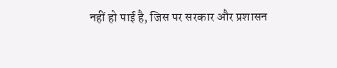नहीं हो पाई है, जिस पर सरकार और प्रशासन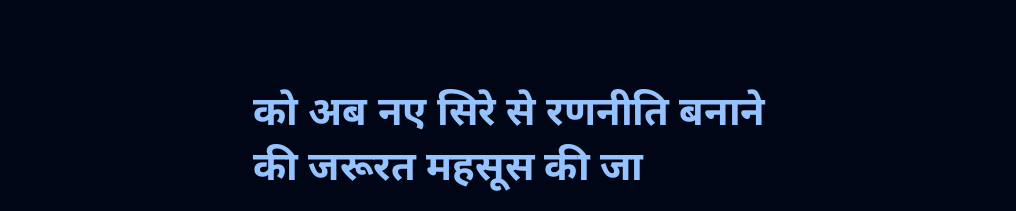को अब नए सिरे से रणनीति बनाने की जरूरत महसूस की जा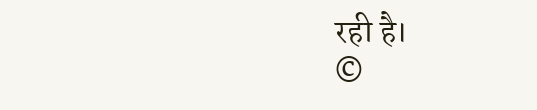रही है।
©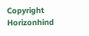Copyright Horizonhind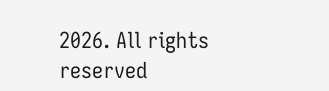2026. All rights reserved